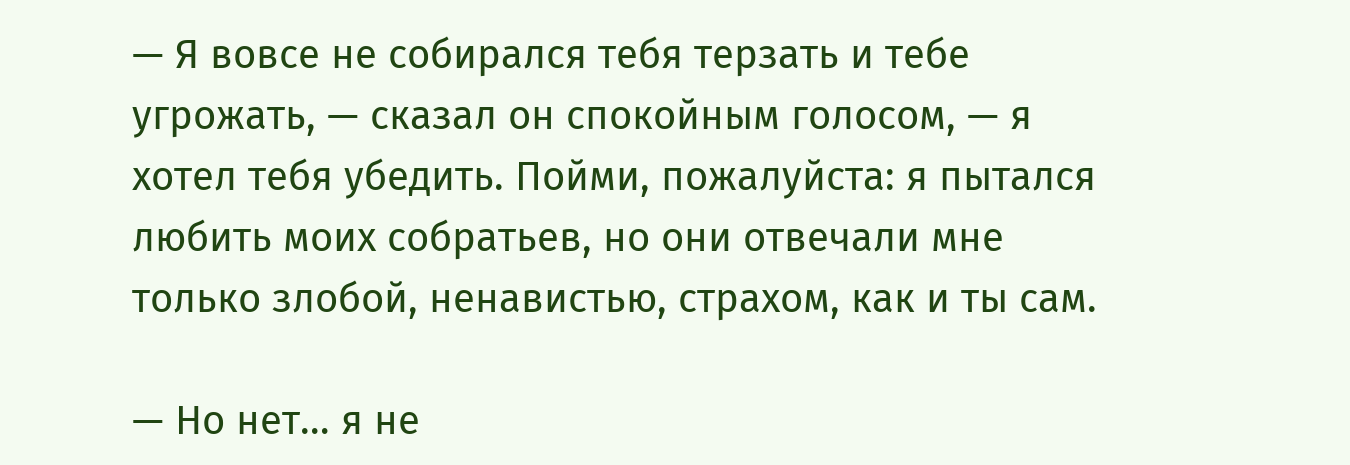— Я вовсе не собирался тебя терзать и тебе угрожать, — сказал он спокойным голосом, — я хотел тебя убедить. Пойми, пожалуйста: я пытался любить моих собратьев, но они отвечали мне только злобой, ненавистью, страхом, как и ты сам.

— Но нет… я не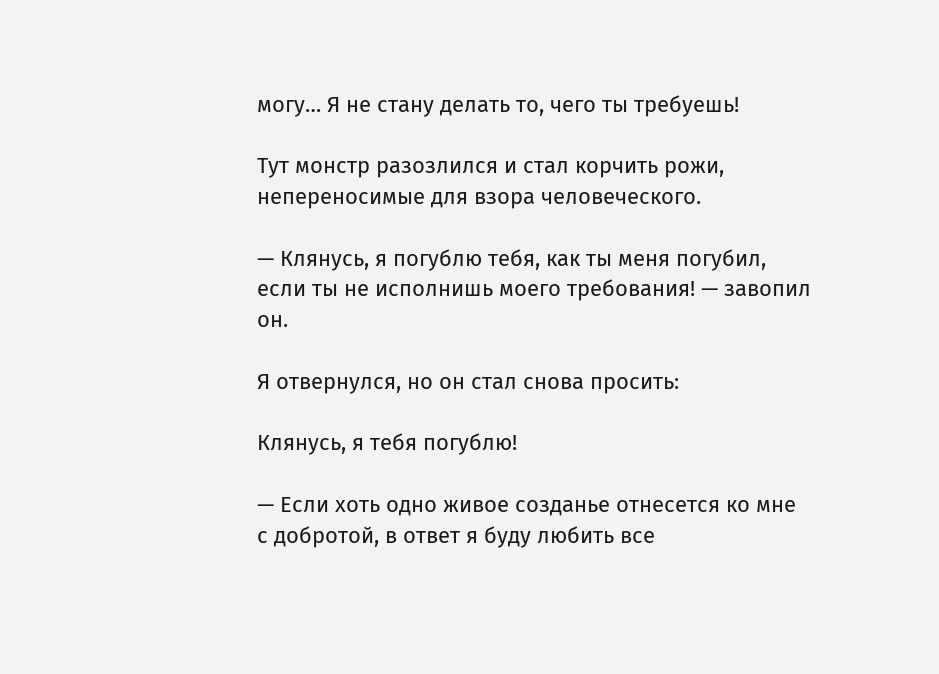могу… Я не стану делать то, чего ты требуешь!

Тут монстр разозлился и стал корчить рожи, непереносимые для взора человеческого.

— Клянусь, я погублю тебя, как ты меня погубил, если ты не исполнишь моего требования! — завопил он.

Я отвернулся, но он стал снова просить:

Клянусь, я тебя погублю!

— Если хоть одно живое созданье отнесется ко мне с добротой, в ответ я буду любить все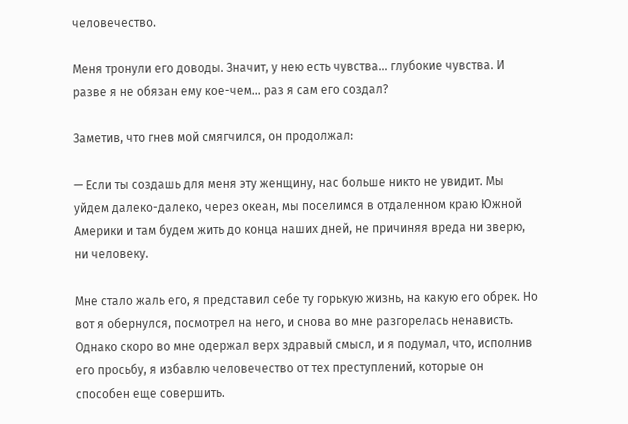человечество.

Меня тронули его доводы. Значит, у нею есть чувства… глубокие чувства. И разве я не обязан ему кое-чем… раз я сам его создал?

Заметив, что гнев мой смягчился, он продолжал:

— Если ты создашь для меня эту женщину, нас больше никто не увидит. Мы уйдем далеко-далеко, через океан, мы поселимся в отдаленном краю Южной Америки и там будем жить до конца наших дней, не причиняя вреда ни зверю, ни человеку.

Мне стало жаль его, я представил себе ту горькую жизнь, на какую его обрек. Но вот я обернулся, посмотрел на него, и снова во мне разгорелась ненависть. Однако скоро во мне одержал верх здравый смысл, и я подумал, что, исполнив его просьбу, я избавлю человечество от тех преступлений, которые он способен еще совершить.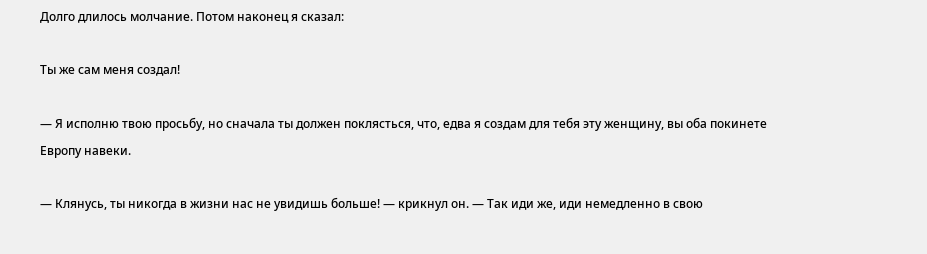Долго длилось молчание. Потом наконец я сказал:

Ты же сам меня создал!

— Я исполню твою просьбу, но сначала ты должен поклясться, что, едва я создам для тебя эту женщину, вы оба покинете Европу навеки.

— Клянусь, ты никогда в жизни нас не увидишь больше! — крикнул он. — Так иди же, иди немедленно в свою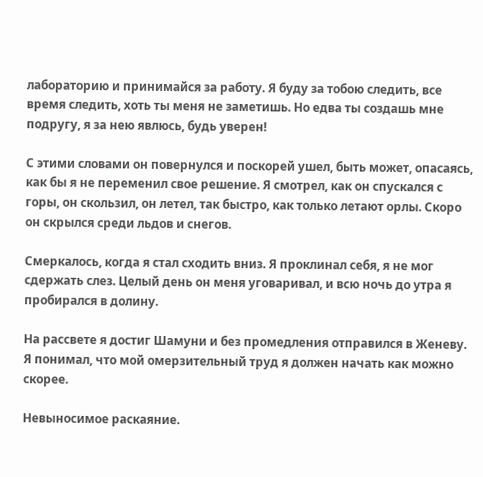лабораторию и принимайся за работу. Я буду за тобою следить, все время следить, хоть ты меня не заметишь. Но едва ты создашь мне подругу, я за нею явлюсь, будь уверен!

С этими словами он повернулся и поскорей ушел, быть может, опасаясь, как бы я не переменил свое решение. Я смотрел, как он спускался с горы, он скользил, он летел, так быстро, как только летают орлы. Скоро он скрылся среди льдов и снегов.

Смеркалось, когда я стал сходить вниз. Я проклинал себя, я не мог сдержать слез. Целый день он меня уговаривал, и всю ночь до утра я пробирался в долину.

На рассвете я достиг Шамуни и без промедления отправился в Женеву. Я понимал, что мой омерзительный труд я должен начать как можно скорее.

Невыносимое раскаяние.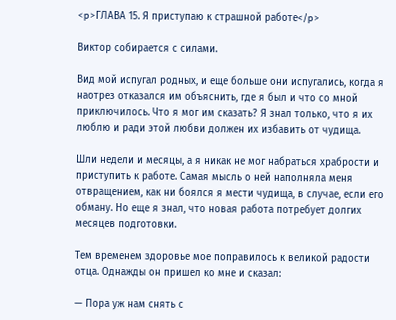<p>ГЛАВА 15. Я приступаю к страшной работе</p>

Виктор собирается с силами.

Вид мой испугал родных, и еще больше они испугались, когда я наотрез отказался им объяснить, где я был и что со мной приключилось. Что я мог им сказать? Я знал только, что я их люблю и ради этой любви должен их избавить от чудища.

Шли недели и месяцы, а я никак не мог набраться храбрости и приступить к работе. Самая мысль о ней наполняла меня отвращением, как ни боялся я мести чудища, в случае, если его обману. Но еще я знал, что новая работа потребует долгих месяцев подготовки.

Тем временем здоровье мое поправилось к великой радости отца. Однажды он пришел ко мне и сказал:

— Пора уж нам снять с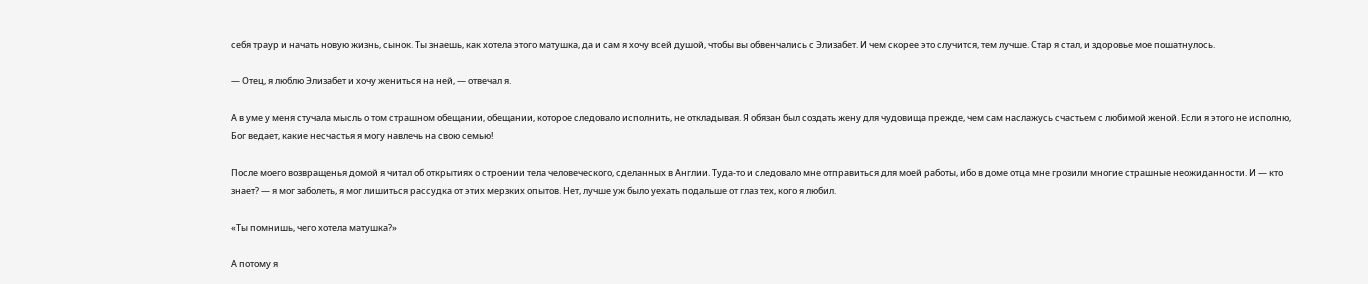себя траур и начать новую жизнь, сынок. Ты знаешь, как хотела этого матушка, да и сам я хочу всей душой, чтобы вы обвенчались с Элизабет. И чем скорее это случится, тем лучше. Стар я стал, и здоровье мое пошатнулось.

— Отец, я люблю Элизабет и хочу жениться на ней, — отвечал я.

А в уме у меня стучала мысль о том страшном обещании, обещании, которое следовало исполнить, не откладывая. Я обязан был создать жену для чудовища прежде, чем сам наслажусь счастьем с любимой женой. Если я этого не исполню, Бог ведает, какие несчастья я могу навлечь на свою семью!

После моего возвращенья домой я читал об открытиях о строении тела человеческого, сделанных в Англии. Туда-то и следовало мне отправиться для моей работы, ибо в доме отца мне грозили многие страшные неожиданности. И — кто знает? — я мог заболеть, я мог лишиться рассудка от этих мерзких опытов. Нет, лучше уж было уехать подальше от глаз тех, кого я любил.

«Ты помнишь, чего хотела матушка?»

А потому я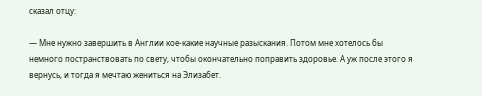сказал отцу:

— Мне нужно завершить в Англии кое-какие научные разыскания. Потом мне хотелось бы немного постранствовать по свету, чтобы окончательно поправить здоровье. А уж после этого я вернусь, и тогда я мечтаю жениться на Элизабет.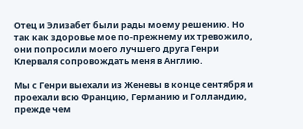Отец и Элизабет были рады моему решению. Но так как здоровье мое по-прежнему их тревожило, они попросили моего лучшего друга Генри Клерваля сопровождать меня в Англию.

Мы с Генри выехали из Женевы в конце сентября и проехали всю Францию, Германию и Голландию, прежде чем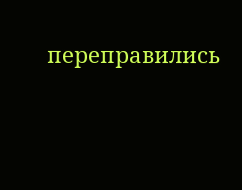переправились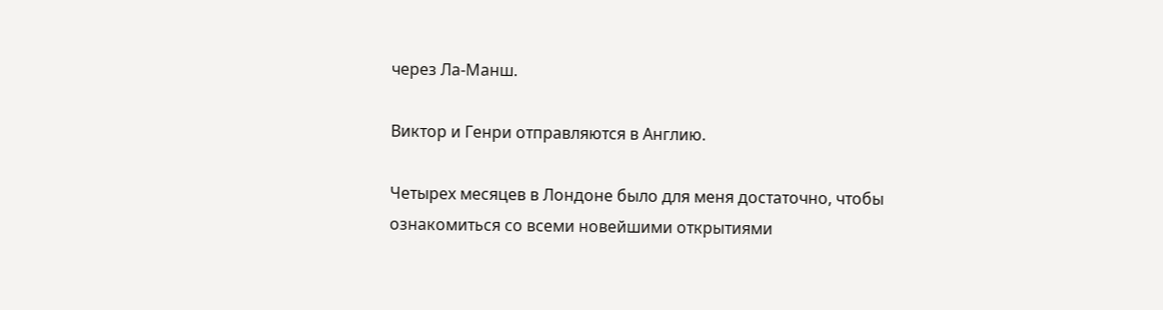через Ла-Манш.

Виктор и Генри отправляются в Англию.

Четырех месяцев в Лондоне было для меня достаточно, чтобы ознакомиться со всеми новейшими открытиями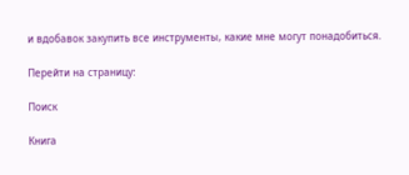и вдобавок закупить все инструменты, какие мне могут понадобиться.

Перейти на страницу:

Поиск

Книга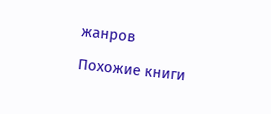жанров

Похожие книги